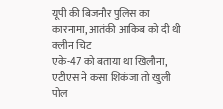यूपी की बिजनौर पुलिस का कारनामा, आतंकी आकिब को दी थी क्लीन चिट
एके-47 को बताया था खिलौना, एटीएस ने कसा शिकंजा तो खुली पोल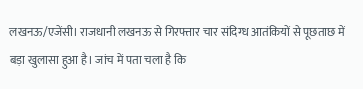लखनऊ/एजेंसी। राजधानी लखनऊ से गिरफ्तार चार संदिग्ध आतंकियों से पूछताछ में बड़ा खुलासा हुआ है। जांच में पता चला है कि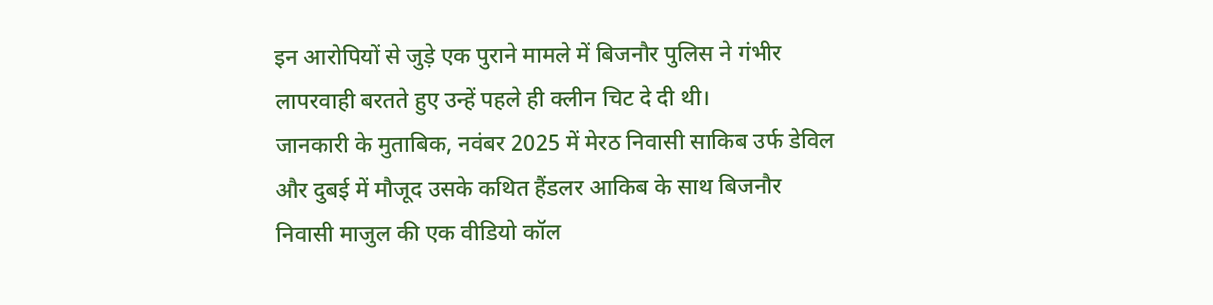इन आरोपियों से जुड़े एक पुराने मामले में बिजनौर पुलिस ने गंभीर लापरवाही बरतते हुए उन्हें पहले ही क्लीन चिट दे दी थी।
जानकारी के मुताबिक, नवंबर 2025 में मेरठ निवासी साकिब उर्फ डेविल और दुबई में मौजूद उसके कथित हैंडलर आकिब के साथ बिजनौर निवासी माजुल की एक वीडियो कॉल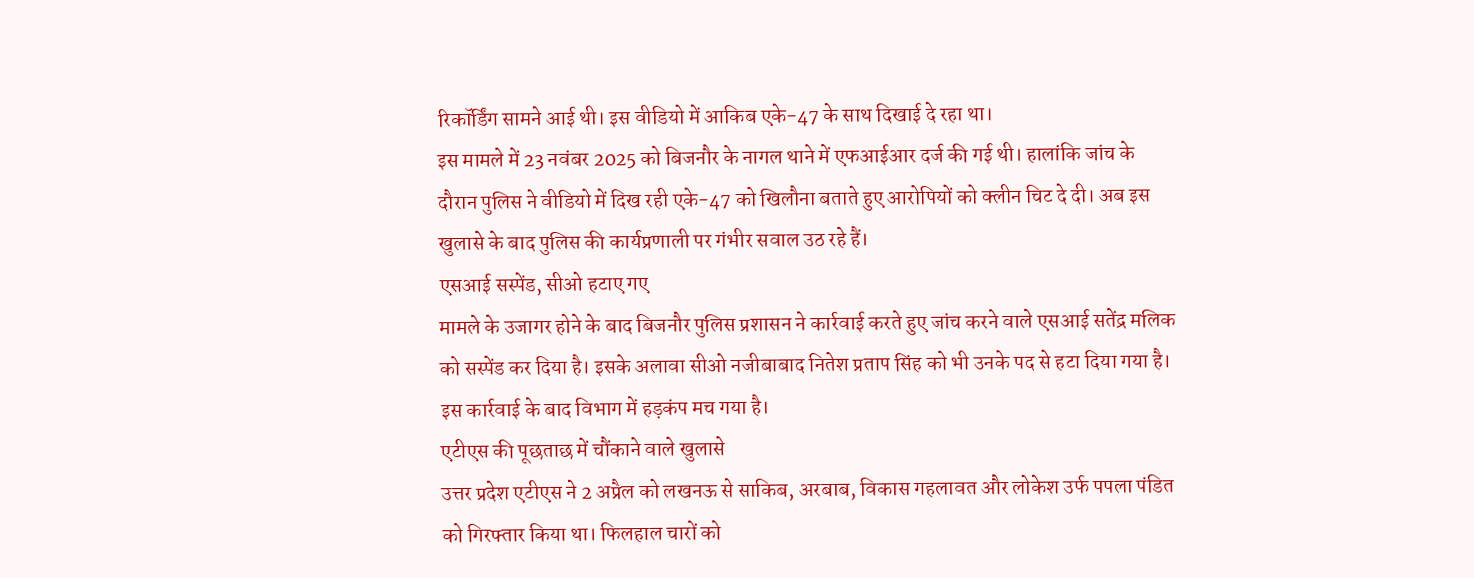रिकॉर्डिंग सामने आई थी। इस वीडियो में आकिब एके-47 के साथ दिखाई दे रहा था।
इस मामले में 23 नवंबर 2025 को बिजनौर के नागल थाने में एफआईआर दर्ज की गई थी। हालांकि जांच के दौरान पुलिस ने वीडियो में दिख रही एके-47 को खिलौना बताते हुए आरोपियों को क्लीन चिट दे दी। अब इस खुलासे के बाद पुलिस की कार्यप्रणाली पर गंभीर सवाल उठ रहे हैं।
एसआई सस्पेंड, सीओ हटाए गए
मामले के उजागर होने के बाद बिजनौर पुलिस प्रशासन ने कार्रवाई करते हुए जांच करने वाले एसआई सतेंद्र मलिक को सस्पेंड कर दिया है। इसके अलावा सीओ नजीबाबाद नितेश प्रताप सिंह को भी उनके पद से हटा दिया गया है। इस कार्रवाई के बाद विभाग में हड़कंप मच गया है।
एटीएस की पूछताछ में चौंकाने वाले खुलासे
उत्तर प्रदेश एटीएस ने 2 अप्रैल को लखनऊ से साकिब, अरबाब, विकास गहलावत और लोकेश उर्फ पपला पंडित को गिरफ्तार किया था। फिलहाल चारों को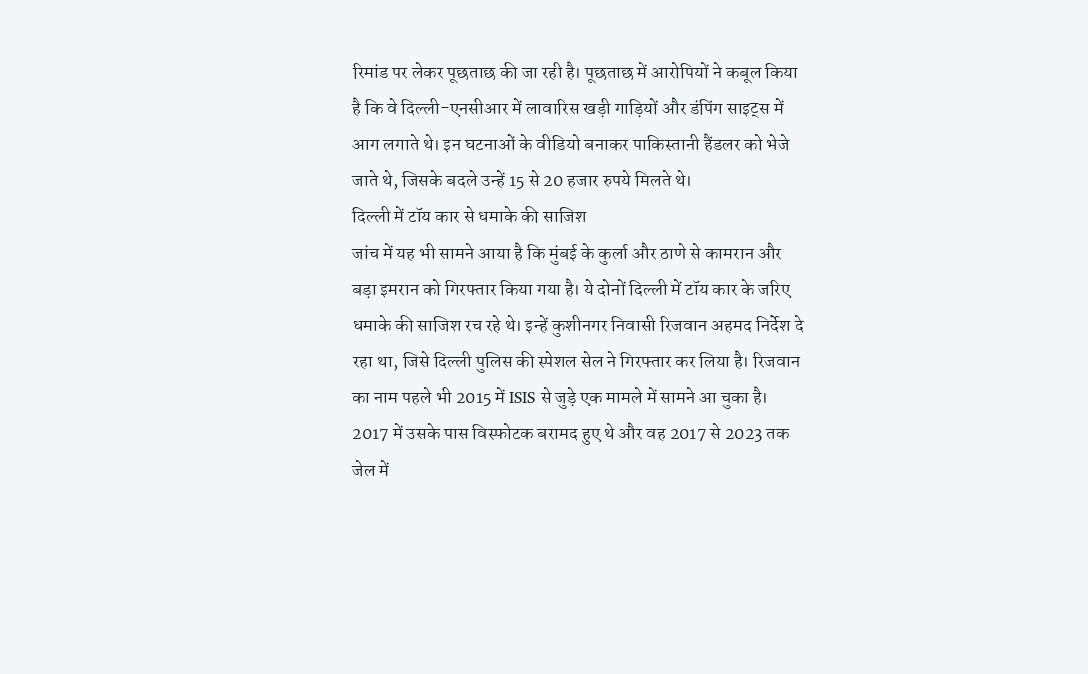रिमांड पर लेकर पूछताछ की जा रही है। पूछताछ में आरोपियों ने कबूल किया है कि वे दिल्ली-एनसीआर में लावारिस खड़ी गाड़ियों और डंपिंग साइट्स में आग लगाते थे। इन घटनाओं के वीडियो बनाकर पाकिस्तानी हैंडलर को भेजे जाते थे, जिसके बदले उन्हें 15 से 20 हजार रुपये मिलते थे।
दिल्ली में टॉय कार से धमाके की साजिश
जांच में यह भी सामने आया है कि मुंबई के कुर्ला और ठाणे से कामरान और बड़ा इमरान को गिरफ्तार किया गया है। ये दोनों दिल्ली में टॉय कार के जरिए धमाके की साजिश रच रहे थे। इन्हें कुशीनगर निवासी रिजवान अहमद निर्देश दे रहा था, जिसे दिल्ली पुलिस की स्पेशल सेल ने गिरफ्तार कर लिया है। रिजवान का नाम पहले भी 2015 में ISIS से जुड़े एक मामले में सामने आ चुका है। 2017 में उसके पास विस्फोटक बरामद हुए थे और वह 2017 से 2023 तक जेल में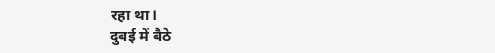रहा था।
दुबई में बैठे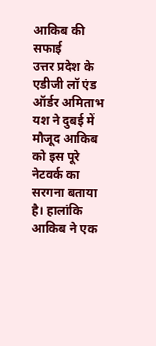आकिब की सफाई
उत्तर प्रदेश के एडीजी लॉ एंड ऑर्डर अमिताभ यश ने दुबई में मौजूद आकिब को इस पूरे नेटवर्क का सरगना बताया है। हालांकि आकिब ने एक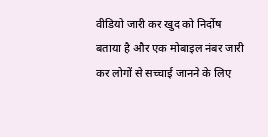वीडियो जारी कर खुद को निर्दोष बताया है और एक मोबाइल नंबर जारी कर लोगों से सच्चाई जानने के लिए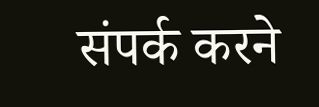संपर्क करने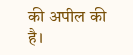की अपील की है।